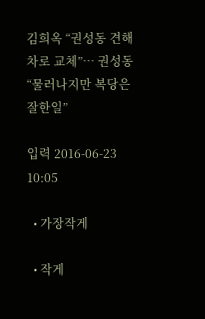김희옥 “권성동 견해차로 교체”… 권성동 “물러나지만 복당은 잘한일”

입력 2016-06-23 10:05

  • 가장작게

  • 작게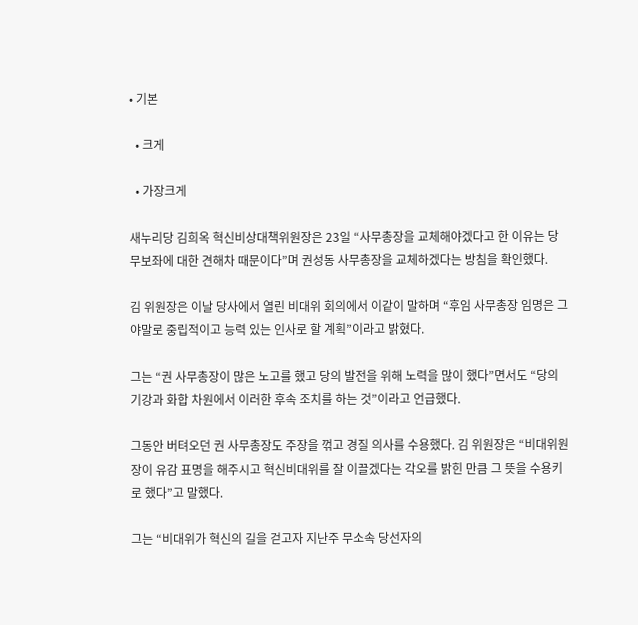• 기본

  • 크게

  • 가장크게

새누리당 김희옥 혁신비상대책위원장은 23일 “사무총장을 교체해야겠다고 한 이유는 당무보좌에 대한 견해차 때문이다”며 권성동 사무총장을 교체하겠다는 방침을 확인했다.

김 위원장은 이날 당사에서 열린 비대위 회의에서 이같이 말하며 “후임 사무총장 임명은 그야말로 중립적이고 능력 있는 인사로 할 계획”이라고 밝혔다.

그는 “권 사무총장이 많은 노고를 했고 당의 발전을 위해 노력을 많이 했다”면서도 “당의 기강과 화합 차원에서 이러한 후속 조치를 하는 것”이라고 언급했다.

그동안 버텨오던 권 사무총장도 주장을 꺾고 경질 의사를 수용했다. 김 위원장은 “비대위원장이 유감 표명을 해주시고 혁신비대위를 잘 이끌겠다는 각오를 밝힌 만큼 그 뜻을 수용키로 했다”고 말했다.

그는 “비대위가 혁신의 길을 걷고자 지난주 무소속 당선자의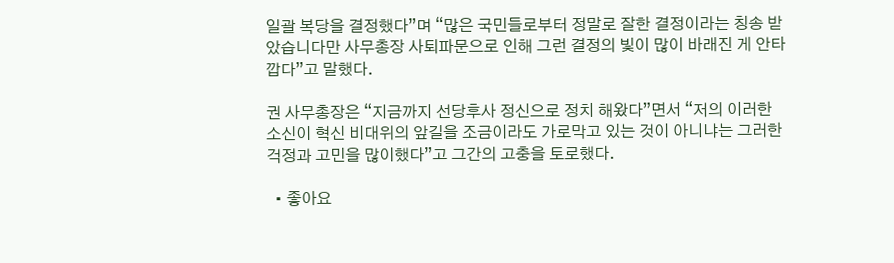일괄 복당을 결정했다”며 “많은 국민들로부터 정말로 잘한 결정이라는 칭송 받았습니다만 사무총장 사퇴파문으로 인해 그런 결정의 빛이 많이 바래진 게 안타깝다”고 말했다.

권 사무총장은 “지금까지 선당후사 정신으로 정치 해왔다”면서 “저의 이러한 소신이 혁신 비대위의 앞길을 조금이라도 가로막고 있는 것이 아니냐는 그러한 걱정과 고민을 많이했다”고 그간의 고충을 토로했다.

  • 좋아요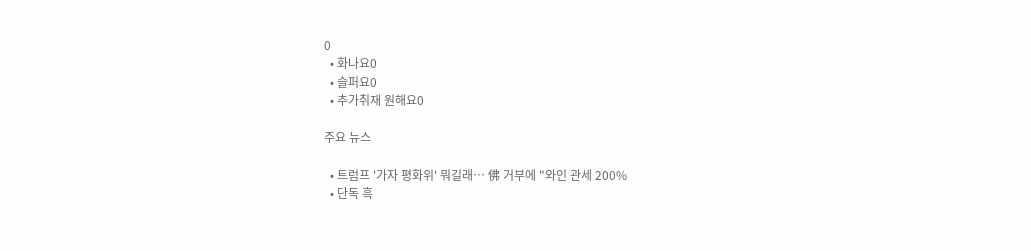0
  • 화나요0
  • 슬퍼요0
  • 추가취재 원해요0

주요 뉴스

  • 트럼프 '가자 평화위' 뭐길래… 佛 거부에 "와인 관세 200%
  • 단독 흑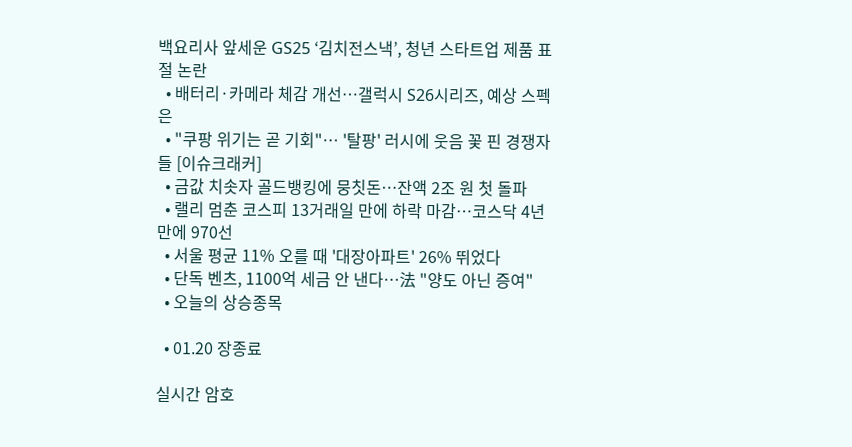백요리사 앞세운 GS25 ‘김치전스낵’, 청년 스타트업 제품 표절 논란
  • 배터리·카메라 체감 개선…갤럭시 S26시리즈, 예상 스펙은
  • "쿠팡 위기는 곧 기회"… '탈팡' 러시에 웃음 꽃 핀 경쟁자들 [이슈크래커]
  • 금값 치솟자 골드뱅킹에 뭉칫돈…잔액 2조 원 첫 돌파
  • 랠리 멈춘 코스피 13거래일 만에 하락 마감…코스닥 4년 만에 970선
  • 서울 평균 11% 오를 때 '대장아파트' 26% 뛰었다
  • 단독 벤츠, 1100억 세금 안 낸다…法 "양도 아닌 증여"
  • 오늘의 상승종목

  • 01.20 장종료

실시간 암호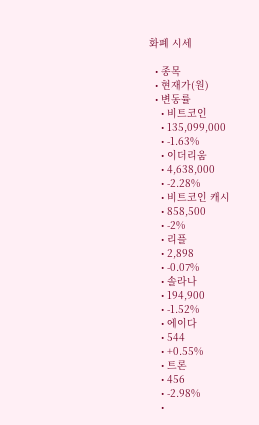화폐 시세

  • 종목
  • 현재가(원)
  • 변동률
    • 비트코인
    • 135,099,000
    • -1.63%
    • 이더리움
    • 4,638,000
    • -2.28%
    • 비트코인 캐시
    • 858,500
    • -2%
    • 리플
    • 2,898
    • -0.07%
    • 솔라나
    • 194,900
    • -1.52%
    • 에이다
    • 544
    • +0.55%
    • 트론
    • 456
    • -2.98%
    •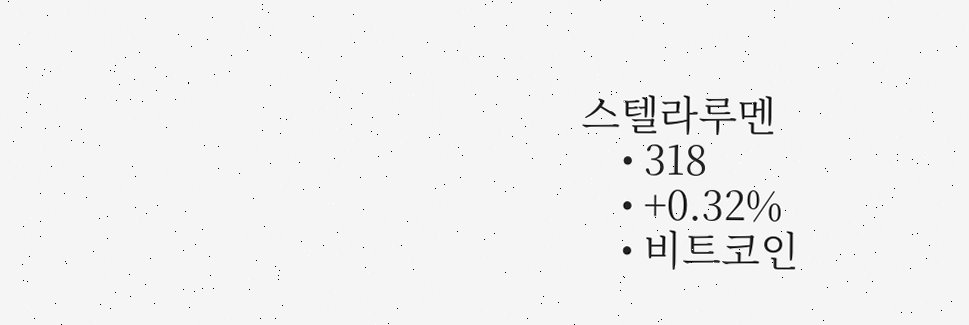스텔라루멘
    • 318
    • +0.32%
    • 비트코인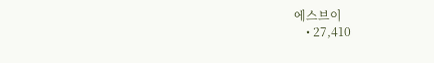에스브이
    • 27,410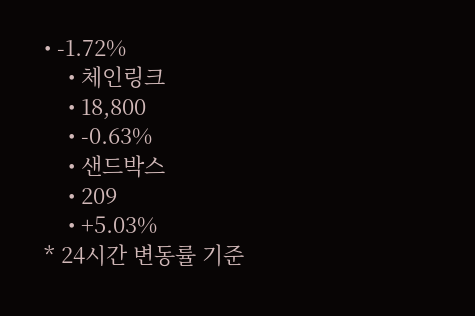• -1.72%
    • 체인링크
    • 18,800
    • -0.63%
    • 샌드박스
    • 209
    • +5.03%
* 24시간 변동률 기준